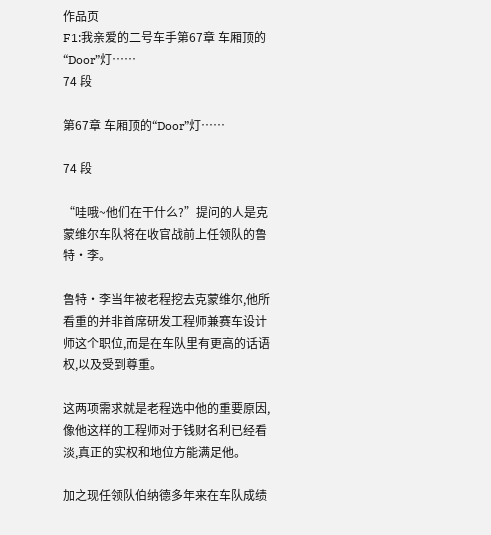作品页
F1:我亲爱的二号车手第67章 车厢顶的“Door”灯……
74 段

第67章 车厢顶的“Door”灯……

74 段

“哇哦~他们在干什么?”提问的人是克蒙维尔车队将在收官战前上任领队的鲁特·李。

鲁特·李当年被老程挖去克蒙维尔,他所看重的并非首席研发工程师兼赛车设计师这个职位,而是在车队里有更高的话语权,以及受到尊重。

这两项需求就是老程选中他的重要原因,像他这样的工程师对于钱财名利已经看淡,真正的实权和地位方能满足他。

加之现任领队伯纳德多年来在车队成绩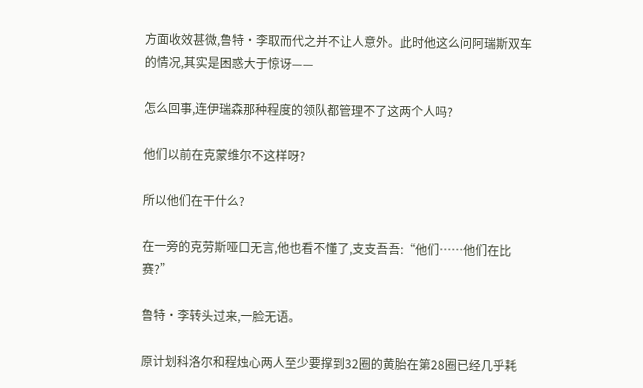方面收效甚微,鲁特·李取而代之并不让人意外。此时他这么问阿瑞斯双车的情况,其实是困惑大于惊讶——

怎么回事,连伊瑞森那种程度的领队都管理不了这两个人吗?

他们以前在克蒙维尔不这样呀?

所以他们在干什么?

在一旁的克劳斯哑口无言,他也看不懂了,支支吾吾:“他们……他们在比赛?”

鲁特·李转头过来,一脸无语。

原计划科洛尔和程烛心两人至少要撑到32圈的黄胎在第28圈已经几乎耗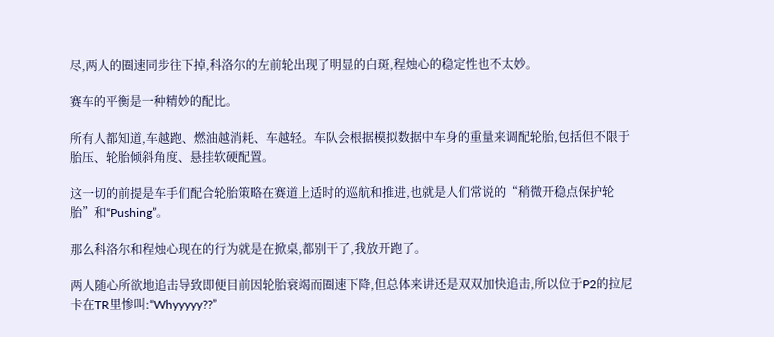尽,两人的圈速同步往下掉,科洛尔的左前轮出现了明显的白斑,程烛心的稳定性也不太妙。

赛车的平衡是一种精妙的配比。

所有人都知道,车越跑、燃油越消耗、车越轻。车队会根据模拟数据中车身的重量来调配轮胎,包括但不限于胎压、轮胎倾斜角度、悬挂软硬配置。

这一切的前提是车手们配合轮胎策略在赛道上适时的巡航和推进,也就是人们常说的“稍微开稳点保护轮胎”和“Pushing”。

那么科洛尔和程烛心现在的行为就是在掀桌,都别干了,我放开跑了。

两人随心所欲地追击导致即便目前因轮胎衰竭而圈速下降,但总体来讲还是双双加快追击,所以位于P2的拉尼卡在TR里惨叫:“Whyyyyy??”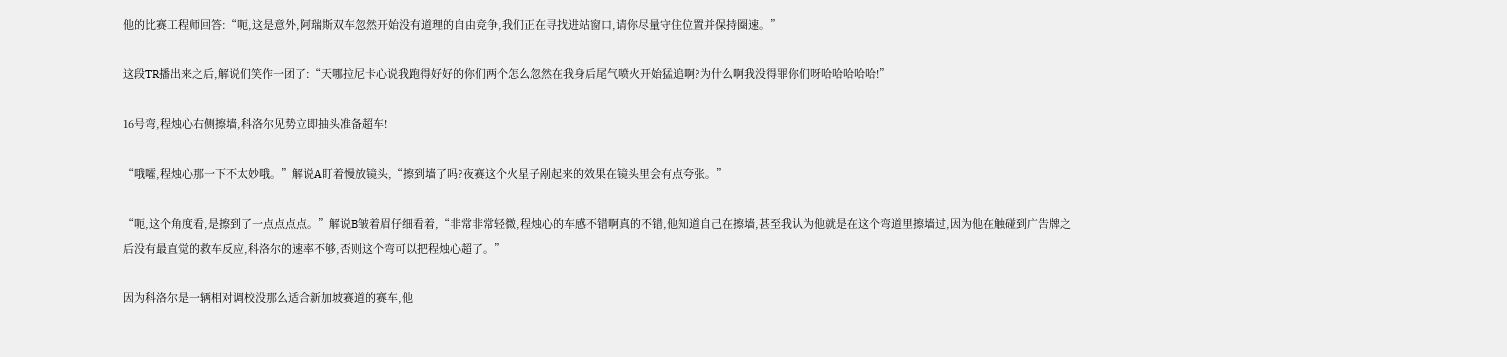他的比赛工程师回答:“呃,这是意外,阿瑞斯双车忽然开始没有道理的自由竞争,我们正在寻找进站窗口,请你尽量守住位置并保持圈速。”

这段TR播出来之后,解说们笑作一团了:“天哪拉尼卡心说我跑得好好的你们两个怎么忽然在我身后尾气喷火开始猛追啊?为什么啊我没得罪你们呀哈哈哈哈哈!”

16号弯,程烛心右侧擦墙,科洛尔见势立即抽头准备超车!

“哦嚯,程烛心那一下不太妙哦。”解说A盯着慢放镜头,“擦到墙了吗?夜赛这个火星子剐起来的效果在镜头里会有点夸张。”

“呃,这个角度看,是擦到了一点点点点。”解说B皱着眉仔细看着,“非常非常轻微,程烛心的车感不错啊真的不错,他知道自己在擦墙,甚至我认为他就是在这个弯道里擦墙过,因为他在触碰到广告牌之后没有最直觉的救车反应,科洛尔的速率不够,否则这个弯可以把程烛心超了。”

因为科洛尔是一辆相对调校没那么适合新加坡赛道的赛车,他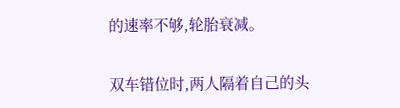的速率不够,轮胎衰减。

双车错位时,两人隔着自己的头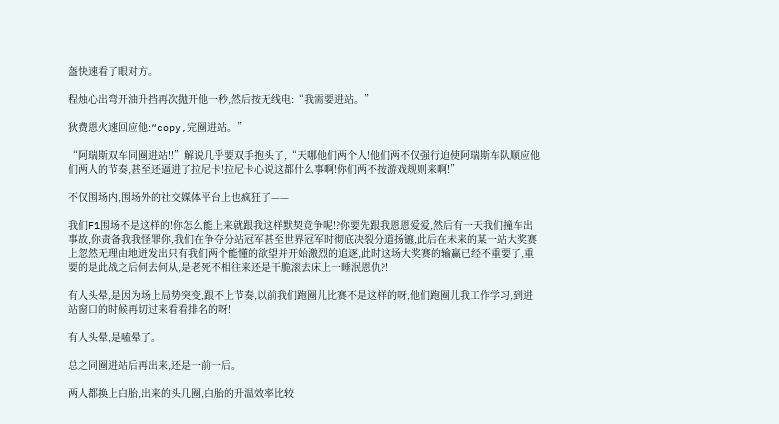盔快速看了眼对方。

程烛心出弯开油升挡再次抛开他一秒,然后按无线电:“我需要进站。”

狄费恩火速回应他:“copy,完圈进站。”

“阿瑞斯双车同圈进站!!”解说几乎要双手抱头了,“天哪他们两个人!他们两不仅强行迫使阿瑞斯车队顺应他们两人的节奏,甚至还逼进了拉尼卡!拉尼卡心说这都什么事啊!你们两不按游戏规则来啊!”

不仅围场内,围场外的社交媒体平台上也疯狂了——

我们F1围场不是这样的!你怎么能上来就跟我这样默契竞争呢!?你要先跟我恩恩爱爱,然后有一天我们撞车出事故,你责备我我怪罪你,我们在争夺分站冠军甚至世界冠军时彻底决裂分道扬镳,此后在未来的某一站大奖赛上忽然无理由地迸发出只有我们两个能懂的欲望并开始激烈的追逐,此时这场大奖赛的输赢已经不重要了,重要的是此战之后何去何从,是老死不相往来还是干脆滚去床上一睡泯恩仇?!

有人头晕,是因为场上局势突变,跟不上节奏,以前我们跑圈儿比赛不是这样的呀,他们跑圈儿我工作学习,到进站窗口的时候再切过来看看排名的呀!

有人头晕,是嗑晕了。

总之同圈进站后再出来,还是一前一后。

两人都换上白胎,出来的头几圈,白胎的升温效率比较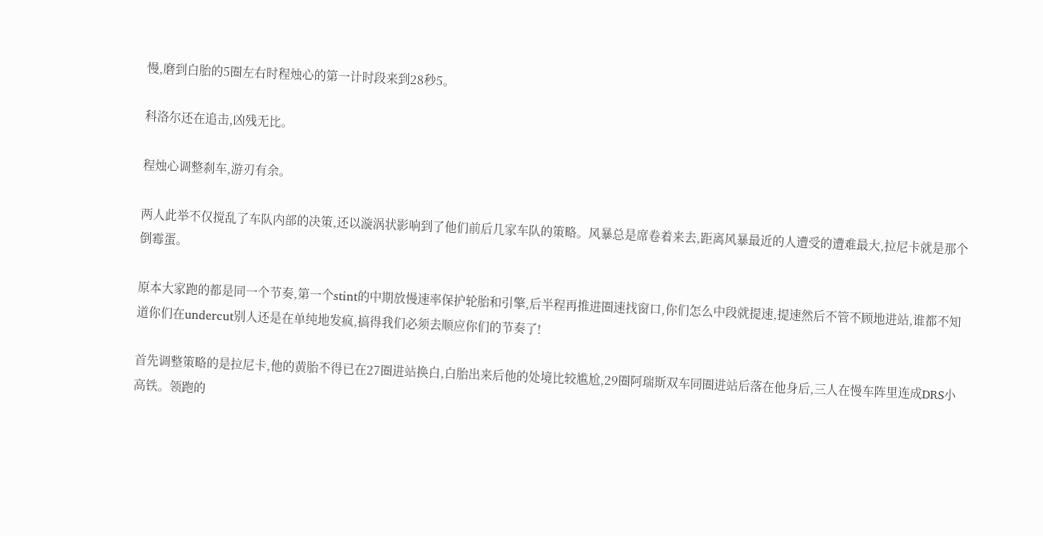慢,磨到白胎的5圈左右时程烛心的第一计时段来到28秒5。

科洛尔还在追击,凶残无比。

程烛心调整刹车,游刃有余。

两人此举不仅搅乱了车队内部的决策,还以漩涡状影响到了他们前后几家车队的策略。风暴总是席卷着来去,距离风暴最近的人遭受的遭难最大,拉尼卡就是那个倒霉蛋。

原本大家跑的都是同一个节奏,第一个stint的中期放慢速率保护轮胎和引擎,后半程再推进圈速找窗口,你们怎么中段就提速,提速然后不管不顾地进站,谁都不知道你们在undercut别人还是在单纯地发疯,搞得我们必须去顺应你们的节奏了!

首先调整策略的是拉尼卡,他的黄胎不得已在27圈进站换白,白胎出来后他的处境比较尴尬,29圈阿瑞斯双车同圈进站后落在他身后,三人在慢车阵里连成DRS小高铁。领跑的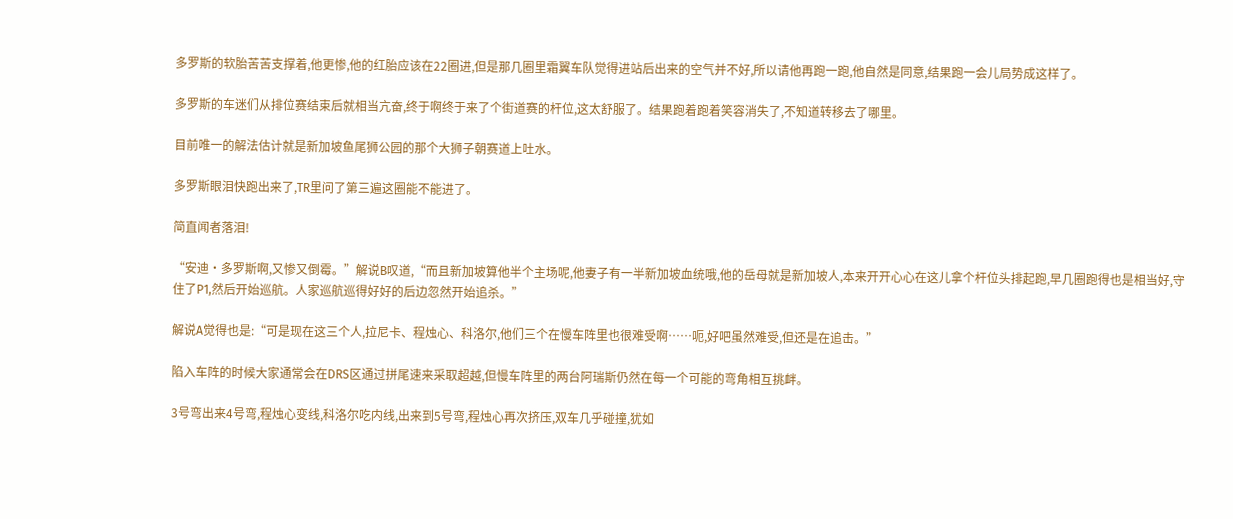多罗斯的软胎苦苦支撑着,他更惨,他的红胎应该在22圈进,但是那几圈里霜翼车队觉得进站后出来的空气并不好,所以请他再跑一跑,他自然是同意,结果跑一会儿局势成这样了。

多罗斯的车迷们从排位赛结束后就相当亢奋,终于啊终于来了个街道赛的杆位,这太舒服了。结果跑着跑着笑容消失了,不知道转移去了哪里。

目前唯一的解法估计就是新加坡鱼尾狮公园的那个大狮子朝赛道上吐水。

多罗斯眼泪快跑出来了,TR里问了第三遍这圈能不能进了。

简直闻者落泪!

“安迪·多罗斯啊,又惨又倒霉。”解说B叹道,“而且新加坡算他半个主场呢,他妻子有一半新加坡血统哦,他的岳母就是新加坡人,本来开开心心在这儿拿个杆位头排起跑,早几圈跑得也是相当好,守住了P1,然后开始巡航。人家巡航巡得好好的后边忽然开始追杀。”

解说A觉得也是:“可是现在这三个人,拉尼卡、程烛心、科洛尔,他们三个在慢车阵里也很难受啊……呃,好吧虽然难受,但还是在追击。”

陷入车阵的时候大家通常会在DRS区通过拼尾速来采取超越,但慢车阵里的两台阿瑞斯仍然在每一个可能的弯角相互挑衅。

3号弯出来4号弯,程烛心变线,科洛尔吃内线,出来到5号弯,程烛心再次挤压,双车几乎碰撞,犹如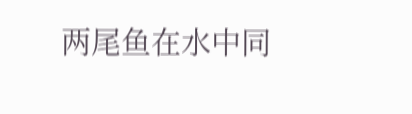两尾鱼在水中同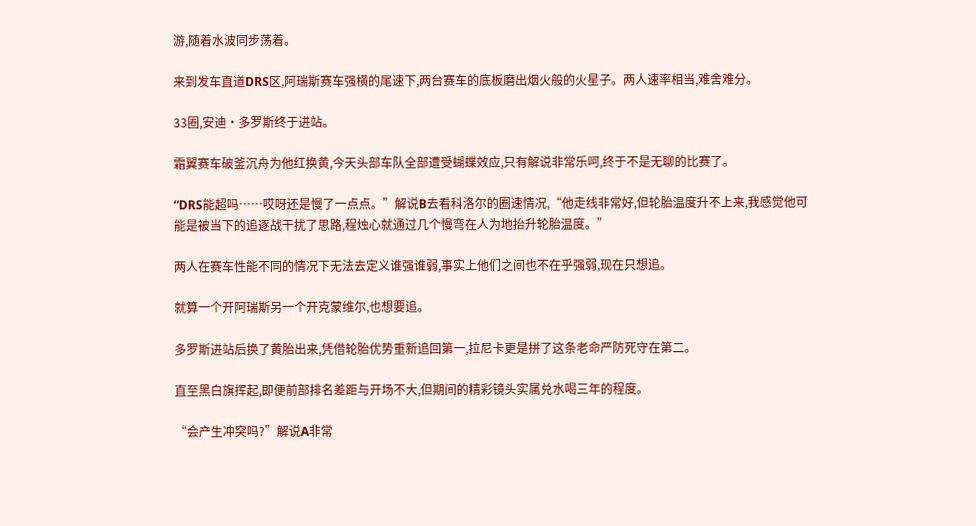游,随着水波同步荡着。

来到发车直道DRS区,阿瑞斯赛车强横的尾速下,两台赛车的底板磨出烟火般的火星子。两人速率相当,难舍难分。

33圈,安迪·多罗斯终于进站。

霜翼赛车破釜沉舟为他红换黄,今天头部车队全部遭受蝴蝶效应,只有解说非常乐呵,终于不是无聊的比赛了。

“DRS能超吗……哎呀还是慢了一点点。”解说B去看科洛尔的圈速情况,“他走线非常好,但轮胎温度升不上来,我感觉他可能是被当下的追逐战干扰了思路,程烛心就通过几个慢弯在人为地抬升轮胎温度。”

两人在赛车性能不同的情况下无法去定义谁强谁弱,事实上他们之间也不在乎强弱,现在只想追。

就算一个开阿瑞斯另一个开克蒙维尔,也想要追。

多罗斯进站后换了黄胎出来,凭借轮胎优势重新追回第一,拉尼卡更是拼了这条老命严防死守在第二。

直至黑白旗挥起,即便前部排名差距与开场不大,但期间的精彩镜头实属兑水喝三年的程度。

“会产生冲突吗?”解说A非常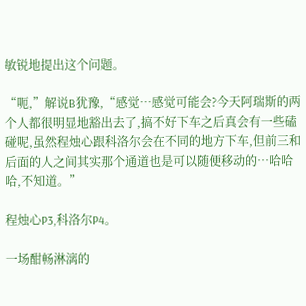敏锐地提出这个问题。

“呃,”解说B犹豫,“感觉…感觉可能会?今天阿瑞斯的两个人都很明显地豁出去了,搞不好下车之后真会有一些磕碰呢,虽然程烛心跟科洛尔会在不同的地方下车,但前三和后面的人之间其实那个通道也是可以随便移动的…哈哈哈,不知道。”

程烛心P3,科洛尔P4。

一场酣畅淋漓的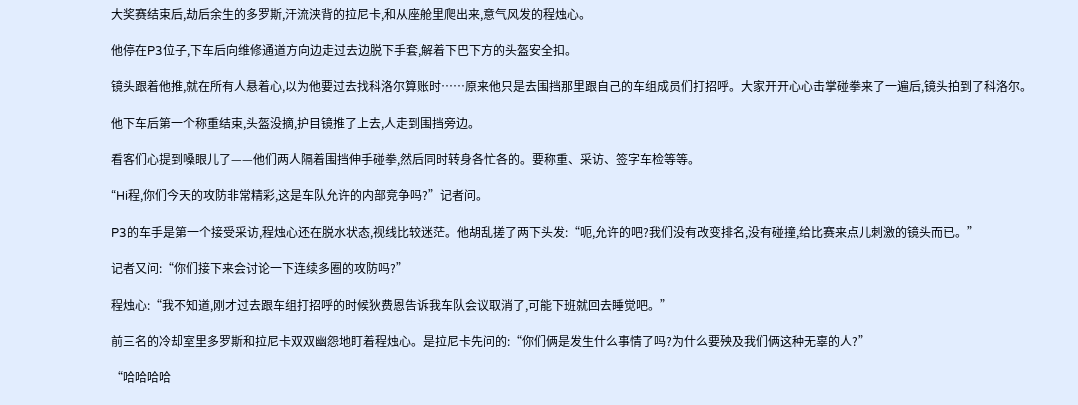大奖赛结束后,劫后余生的多罗斯,汗流浃背的拉尼卡,和从座舱里爬出来,意气风发的程烛心。

他停在P3位子,下车后向维修通道方向边走过去边脱下手套,解着下巴下方的头盔安全扣。

镜头跟着他推,就在所有人悬着心,以为他要过去找科洛尔算账时……原来他只是去围挡那里跟自己的车组成员们打招呼。大家开开心心击掌碰拳来了一遍后,镜头拍到了科洛尔。

他下车后第一个称重结束,头盔没摘,护目镜推了上去,人走到围挡旁边。

看客们心提到嗓眼儿了——他们两人隔着围挡伸手碰拳,然后同时转身各忙各的。要称重、采访、签字车检等等。

“Hi程,你们今天的攻防非常精彩,这是车队允许的内部竞争吗?”记者问。

P3的车手是第一个接受采访,程烛心还在脱水状态,视线比较迷茫。他胡乱搓了两下头发:“呃,允许的吧?我们没有改变排名,没有碰撞,给比赛来点儿刺激的镜头而已。”

记者又问:“你们接下来会讨论一下连续多圈的攻防吗?”

程烛心:“我不知道,刚才过去跟车组打招呼的时候狄费恩告诉我车队会议取消了,可能下班就回去睡觉吧。”

前三名的冷却室里多罗斯和拉尼卡双双幽怨地盯着程烛心。是拉尼卡先问的:“你们俩是发生什么事情了吗?为什么要殃及我们俩这种无辜的人?”

“哈哈哈哈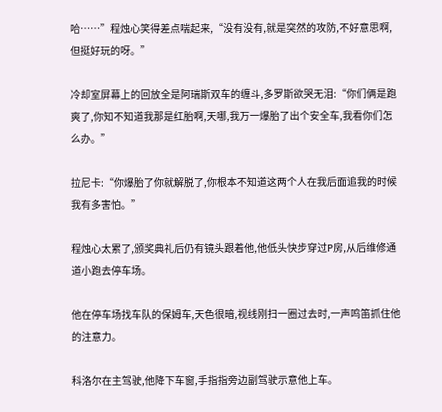哈……”程烛心笑得差点喘起来,“没有没有,就是突然的攻防,不好意思啊,但挺好玩的呀。”

冷却室屏幕上的回放全是阿瑞斯双车的缠斗,多罗斯欲哭无泪:“你们俩是跑爽了,你知不知道我那是红胎啊,天哪,我万一爆胎了出个安全车,我看你们怎么办。”

拉尼卡:“你爆胎了你就解脱了,你根本不知道这两个人在我后面追我的时候我有多害怕。”

程烛心太累了,颁奖典礼后仍有镜头跟着他,他低头快步穿过P房,从后维修通道小跑去停车场。

他在停车场找车队的保姆车,天色很暗,视线刚扫一圈过去时,一声鸣笛抓住他的注意力。

科洛尔在主驾驶,他降下车窗,手指指旁边副驾驶示意他上车。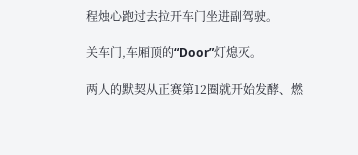程烛心跑过去拉开车门坐进副驾驶。

关车门,车厢顶的“Door”灯熄灭。

两人的默契从正赛第12圈就开始发酵、燃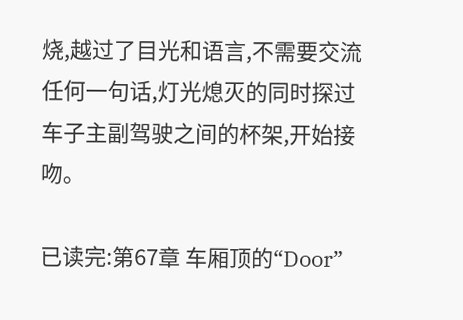烧,越过了目光和语言,不需要交流任何一句话,灯光熄灭的同时探过车子主副驾驶之间的杯架,开始接吻。

已读完:第67章 车厢顶的“Door”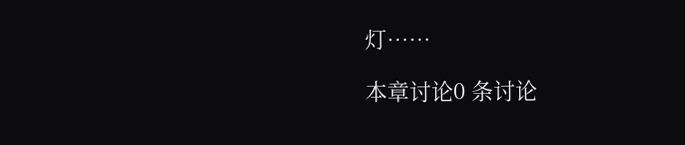灯……

本章讨论0 条讨论